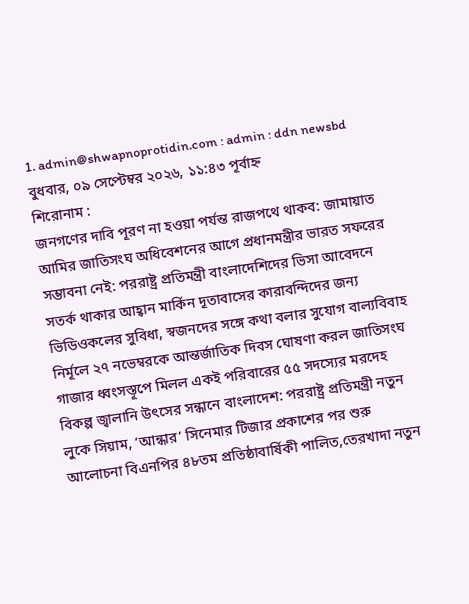1. admin@shwapnoprotidin.com : admin : ddn newsbd
বুধবার, ০৯ সেপ্টেম্বর ২০২৬, ১১:৪৩ পূর্বাহ্ন
শিরোনাম :
জনগণের দাবি পূরণ না হওয়া পর্যন্ত রাজপথে থাকব: জামায়াত আমির জাতিসংঘ অধিবেশনের আগে প্রধানমন্ত্রীর ভারত সফরের সম্ভাবনা নেই: পররাষ্ট্র প্রতিমন্ত্রী বাংলাদেশিদের ভিসা আবেদনে সতর্ক থাকার আহ্বান মার্কিন দূতাবাসের কারাবন্দিদের জন্য ভিডিওকলের সুবিধা, স্বজনদের সঙ্গে কথা বলার সুযোগ বাল্যবিবাহ নির্মূলে ২৭ নভেম্বরকে আন্তর্জাতিক দিবস ঘোষণা করল জাতিসংঘ গাজার ধ্বংসস্তূপে মিলল একই পরিবারের ৫৫ সদস্যের মরদেহ বিকল্প জ্বালানি উৎসের সন্ধানে বাংলাদেশ: পররাষ্ট্র প্রতিমন্ত্রী নতুন লুকে সিয়াম, ‘আন্ধার’ সিনেমার টিজার প্রকাশের পর শুরু আলোচনা বিএনপির ৪৮তম প্রতিষ্ঠাবার্ষিকী পালিত,তেরখাদা নতুন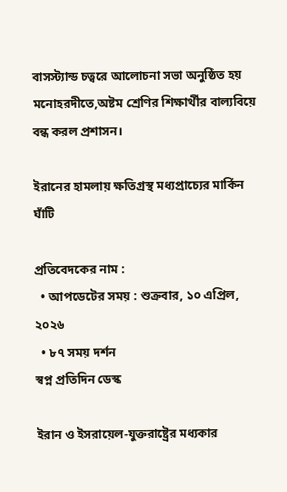বাসস্ট্যান্ড চত্বরে আলোচনা সভা অনুষ্ঠিত হয় মনোহরদীতে,অষ্টম শ্রেণির শিক্ষার্থীর বাল্যবিয়ে বন্ধ করল প্রশাসন।

ইরানের হামলায় ক্ষতিগ্রস্থ মধ্যপ্রাচ্যের মার্কিন ঘাঁটি

প্রতিবেদকের নাম :
  • আপডেটের সময় : শুক্রবার, ১০ এপ্রিল, ২০২৬
  • ৮৭ সময় দর্শন
স্বপ্ন প্রতিদিন ডেস্ক

ইরান ও ইসরায়েল-যুক্তরাষ্ট্রের মধ্যকার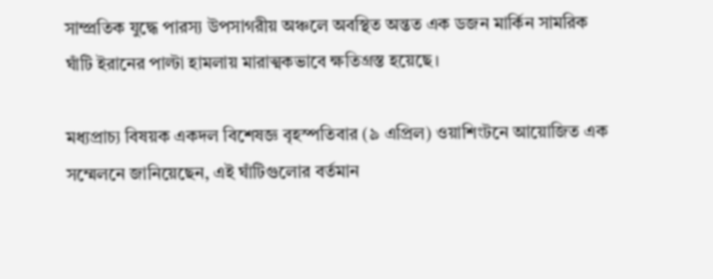সাম্প্রতিক যুদ্ধে পারস্য উপসাগরীয় অঞ্চলে অবস্থিত অন্তত এক ডজন মার্কিন সামরিক ঘাঁটি ইরানের পাল্টা হামলায় মারাত্মকভাবে ক্ষতিগ্রস্ত হয়েছে।

মধ্যপ্রাচ্য বিষয়ক একদল বিশেষজ্ঞ বৃহস্পতিবার (৯ এপ্রিল) ওয়াশিংটনে আয়োজিত এক সম্মেলনে জানিয়েছেন, এই ঘাঁটিগুলোর বর্তমান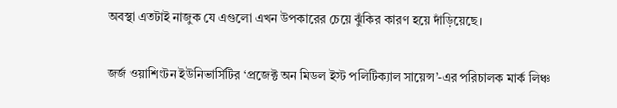অবস্থা এতটাই নাজুক যে এগুলো এখন উপকারের চেয়ে ঝুঁকির কারণ হয়ে দাঁড়িয়েছে।

জর্জ ওয়াশিংটন ইউনিভার্সিটির ‘প্রজেক্ট অন মিডল ইস্ট পলিটিক্যাল সায়েন্স’-এর পরিচালক মার্ক লিঞ্চ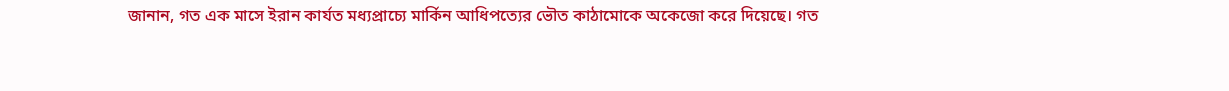জানান, গত এক মাসে ইরান কার্যত মধ্যপ্রাচ্যে মার্কিন আধিপত্যের ভৌত কাঠামোকে অকেজো করে দিয়েছে। গত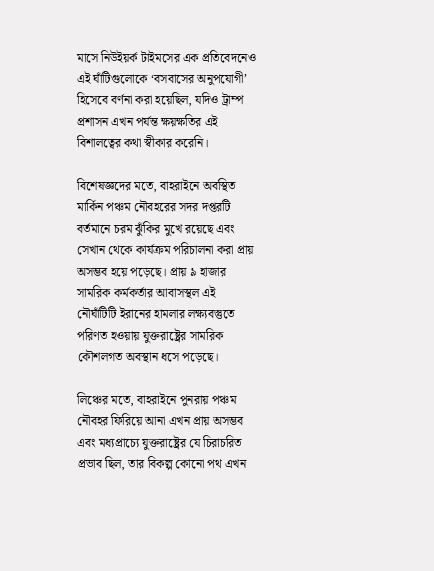মাসে নিউইয়র্ক টাইমসের এক প্রতিবেদনেও এই ঘাঁটিগুলোকে ‘বসবাসের অনুপযোগী’ হিসেবে বর্ণনা করা হয়েছিল, যদিও ট্রাম্প প্রশাসন এখন পর্যন্ত ক্ষয়ক্ষতির এই বিশালত্বের কথা স্বীকার করেনি।

বিশেষজ্ঞদের মতে, বাহরাইনে অবস্থিত মার্কিন পঞ্চম নৌবহরের সদর দপ্তরটি বর্তমানে চরম ঝুঁকির মুখে রয়েছে এবং সেখান থেকে কার্যক্রম পরিচালনা করা প্রায় অসম্ভব হয়ে পড়েছে। প্রায় ৯ হাজার সামরিক কর্মকর্তার আবাসস্থল এই নৌঘাঁটিটি ইরানের হামলার লক্ষ্যবস্তুতে পরিণত হওয়ায় যুক্তরাষ্ট্রের সামরিক কৌশলগত অবস্থান ধসে পড়েছে।

লিঞ্চের মতে, বাহরাইনে পুনরায় পঞ্চম নৌবহর ফিরিয়ে আনা এখন প্রায় অসম্ভব এবং মধ্যপ্রাচ্যে যুক্তরাষ্ট্রের যে চিরাচরিত প্রভাব ছিল, তার বিকল্প কোনো পথ এখন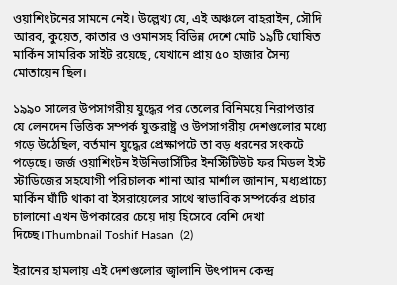ওয়াশিংটনের সামনে নেই। উল্লেখ্য যে, এই অঞ্চলে বাহরাইন, সৌদি আরব, কুয়েত, কাতার ও ওমানসহ বিভিন্ন দেশে মোট ১৯টি ঘোষিত মার্কিন সামরিক সাইট রয়েছে, যেখানে প্রায় ৫০ হাজার সৈন্য মোতায়েন ছিল।

১৯৯০ সালের উপসাগরীয় যুদ্ধের পর তেলের বিনিময়ে নিরাপত্তার যে লেনদেন ভিত্তিক সম্পর্ক যুক্তরাষ্ট্র ও উপসাগরীয় দেশগুলোর মধ্যে গড়ে উঠেছিল, বর্তমান যুদ্ধের প্রেক্ষাপটে তা বড় ধরনের সংকটে পড়েছে। জর্জ ওয়াশিংটন ইউনিভার্সিটির ইনস্টিটিউট ফর মিডল ইস্ট স্টাডিজের সহযোগী পরিচালক শানা আর মার্শাল জানান, মধ্যপ্রাচ্যে মার্কিন ঘাঁটি থাকা বা ইসরায়েলের সাথে স্বাভাবিক সম্পর্কের প্রচার চালানো এখন উপকারের চেয়ে দায় হিসেবে বেশি দেখা দিচ্ছে।Thumbnail Toshif Hasan  (2)

ইরানের হামলায় এই দেশগুলোর জ্বালানি উৎপাদন কেন্দ্র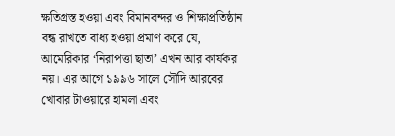ক্ষতিগ্রস্ত হওয়া এবং বিমানবন্দর ও শিক্ষাপ্রতিষ্ঠান বন্ধ রাখতে বাধ্য হওয়া প্রমাণ করে যে, আমেরিকার ‘নিরাপত্তা ছাতা’ এখন আর কার্যকর নয়। এর আগে ১৯৯৬ সালে সৌদি আরবের খোবার টাওয়ারে হামলা এবং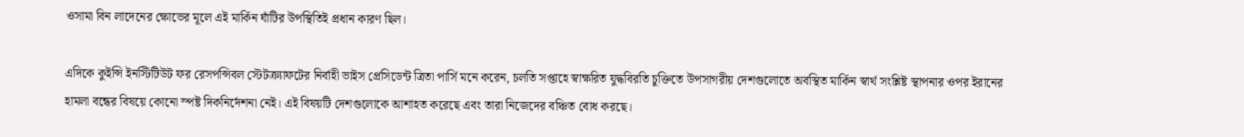ওসামা বিন লাদেনের ক্ষোভের মূলে এই মার্কিন ঘাঁটির উপস্থিতিই প্রধান কারণ ছিল।

এদিকে কুইন্সি ইনস্টিটিউট ফর রেসপন্সিবল স্টেটক্র্যাফটের নির্বাহী ভাইস প্রেসিডেন্ট ত্রিতা পার্সি মনে করেন, চলতি সপ্তাহে স্বাক্ষরিত যুদ্ধবিরতি চুক্তিতে উপসাগরীয় দেশগুলোতে অবস্থিত মার্কিন স্বার্থ সংশ্লিষ্ট স্থাপনার ওপর ইরানের হামলা বন্ধের বিষয়ে কোনো স্পষ্ট দিকনির্দেশনা নেই। এই বিষয়টি দেশগুলোকে আশাহত করেছে এবং তারা নিজেদের বঞ্চিত বোধ করছে।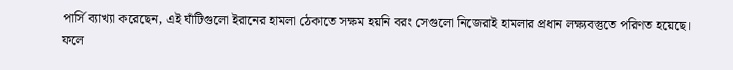পার্সি ব্যাখ্যা করেছেন, এই ঘাঁটিগুলো ইরানের হামলা ঠেকাতে সক্ষম হয়নি বরং সেগুলো নিজেরাই হামলার প্রধান লক্ষ্যবস্তুতে পরিণত হয়েছে। ফলে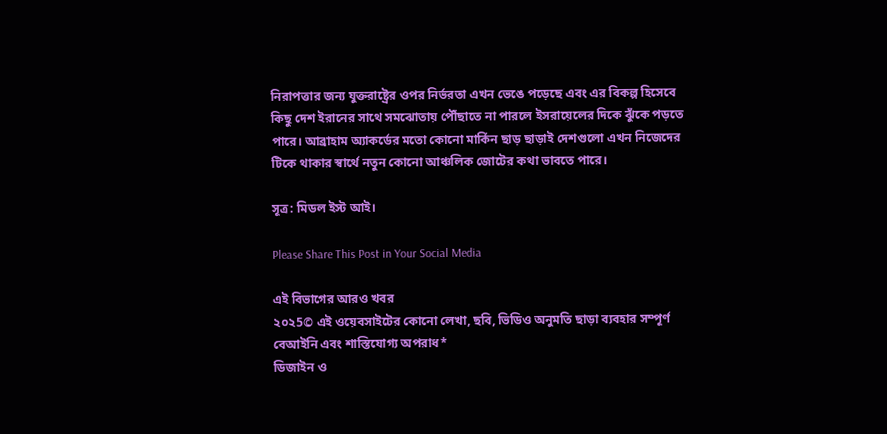নিরাপত্তার জন্য যুক্তরাষ্ট্রের ওপর নির্ভরতা এখন ভেঙে পড়েছে এবং এর বিকল্প হিসেবে কিছু দেশ ইরানের সাথে সমঝোতায় পৌঁছাতে না পারলে ইসরায়েলের দিকে ঝুঁকে পড়তে পারে। আব্রাহাম অ্যাকর্ডের মতো কোনো মার্কিন ছাড় ছাড়াই দেশগুলো এখন নিজেদের টিকে থাকার স্বার্থে নতুন কোনো আঞ্চলিক জোটের কথা ভাবতে পারে।

সূত্র: মিডল ইস্ট আই।

Please Share This Post in Your Social Media

এই বিভাগের আরও খবর
২০২5© এই ওয়েবসাইটের কোনো লেখা, ছবি, ভিডিও অনুমতি ছাড়া ব্যবহার সম্পূর্ণ বেআইনি এবং শাস্তিযোগ্য অপরাধ*
ডিজাইন ও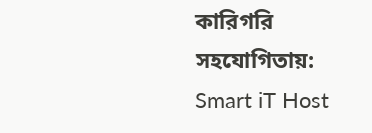কারিগরি সহযোগিতায়: Smart iT Host